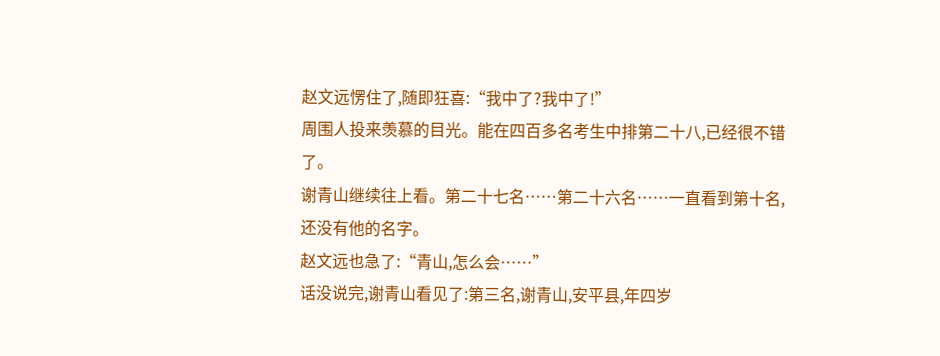赵文远愣住了,随即狂喜:“我中了?我中了!”
周围人投来羡慕的目光。能在四百多名考生中排第二十八,已经很不错了。
谢青山继续往上看。第二十七名……第二十六名……一直看到第十名,还没有他的名字。
赵文远也急了:“青山,怎么会……”
话没说完,谢青山看见了:第三名,谢青山,安平县,年四岁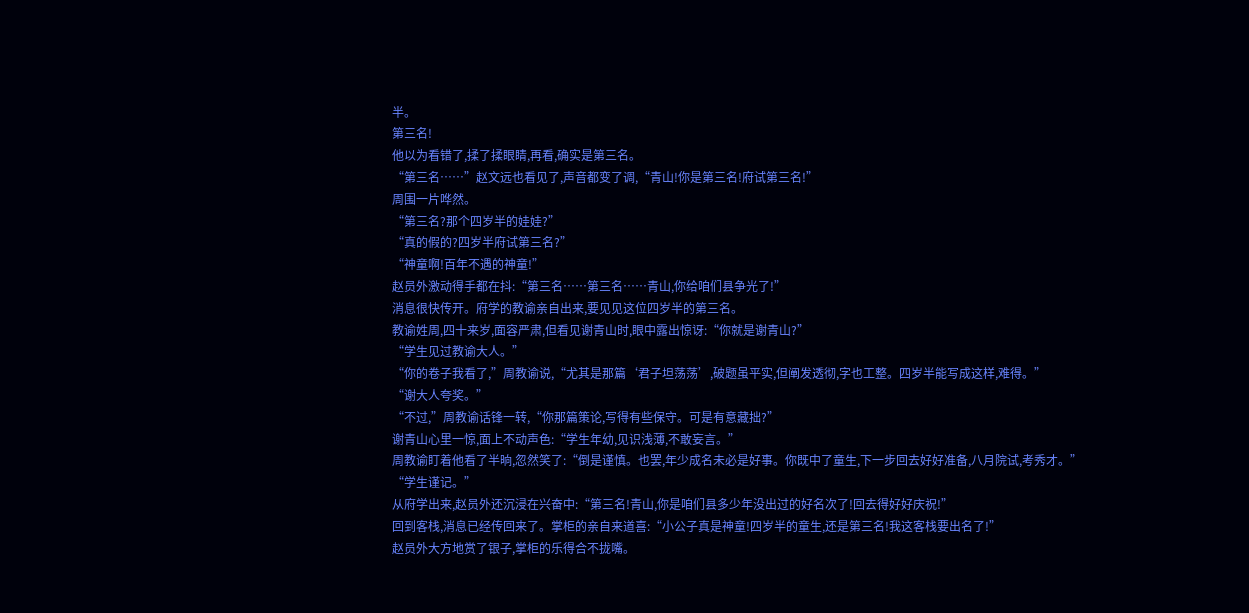半。
第三名!
他以为看错了,揉了揉眼睛,再看,确实是第三名。
“第三名……”赵文远也看见了,声音都变了调,“青山!你是第三名!府试第三名!”
周围一片哗然。
“第三名?那个四岁半的娃娃?”
“真的假的?四岁半府试第三名?”
“神童啊!百年不遇的神童!”
赵员外激动得手都在抖:“第三名……第三名……青山,你给咱们县争光了!”
消息很快传开。府学的教谕亲自出来,要见见这位四岁半的第三名。
教谕姓周,四十来岁,面容严肃,但看见谢青山时,眼中露出惊讶:“你就是谢青山?”
“学生见过教谕大人。”
“你的卷子我看了,”周教谕说,“尤其是那篇‘君子坦荡荡’,破题虽平实,但阐发透彻,字也工整。四岁半能写成这样,难得。”
“谢大人夸奖。”
“不过,”周教谕话锋一转,“你那篇策论,写得有些保守。可是有意藏拙?”
谢青山心里一惊,面上不动声色:“学生年幼,见识浅薄,不敢妄言。”
周教谕盯着他看了半晌,忽然笑了:“倒是谨慎。也罢,年少成名未必是好事。你既中了童生,下一步回去好好准备,八月院试,考秀才。”
“学生谨记。”
从府学出来,赵员外还沉浸在兴奋中:“第三名!青山,你是咱们县多少年没出过的好名次了!回去得好好庆祝!”
回到客栈,消息已经传回来了。掌柜的亲自来道喜:“小公子真是神童!四岁半的童生,还是第三名!我这客栈要出名了!”
赵员外大方地赏了银子,掌柜的乐得合不拢嘴。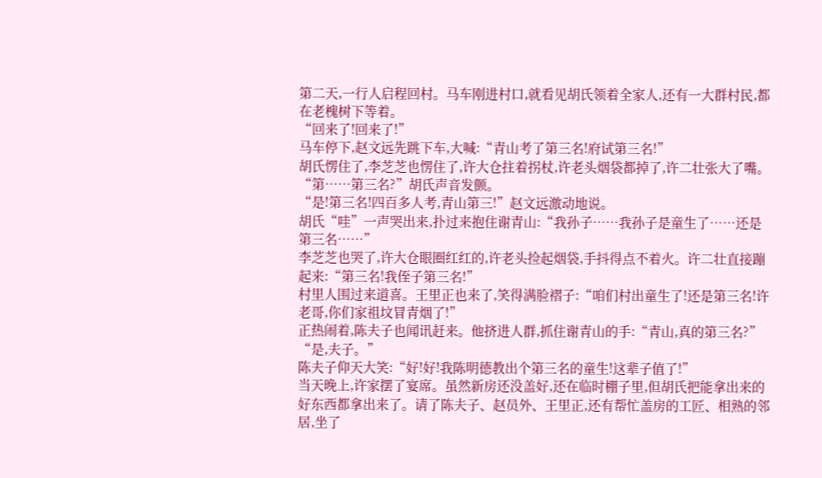第二天,一行人启程回村。马车刚进村口,就看见胡氏领着全家人,还有一大群村民,都在老槐树下等着。
“回来了!回来了!”
马车停下,赵文远先跳下车,大喊:“青山考了第三名!府试第三名!”
胡氏愣住了,李芝芝也愣住了,许大仓拄着拐杖,许老头烟袋都掉了,许二壮张大了嘴。
“第……第三名?”胡氏声音发颤。
“是!第三名!四百多人考,青山第三!”赵文远激动地说。
胡氏“哇”一声哭出来,扑过来抱住谢青山:“我孙子……我孙子是童生了……还是第三名……”
李芝芝也哭了,许大仓眼圈红红的,许老头捡起烟袋,手抖得点不着火。许二壮直接蹦起来:“第三名!我侄子第三名!”
村里人围过来道喜。王里正也来了,笑得满脸褶子:“咱们村出童生了!还是第三名!许老哥,你们家祖坟冒青烟了!”
正热闹着,陈夫子也闻讯赶来。他挤进人群,抓住谢青山的手:“青山,真的第三名?”
“是,夫子。”
陈夫子仰天大笑:“好!好!我陈明德教出个第三名的童生!这辈子值了!”
当天晚上,许家摆了宴席。虽然新房还没盖好,还在临时棚子里,但胡氏把能拿出来的好东西都拿出来了。请了陈夫子、赵员外、王里正,还有帮忙盖房的工匠、相熟的邻居,坐了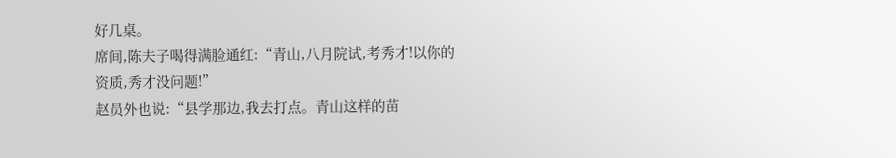好几桌。
席间,陈夫子喝得满脸通红:“青山,八月院试,考秀才!以你的资质,秀才没问题!”
赵员外也说:“县学那边,我去打点。青山这样的苗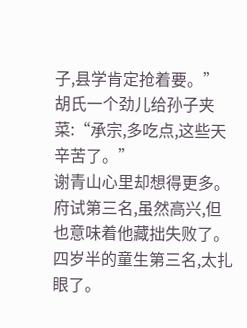子,县学肯定抢着要。”
胡氏一个劲儿给孙子夹菜:“承宗,多吃点,这些天辛苦了。”
谢青山心里却想得更多。府试第三名,虽然高兴,但也意味着他藏拙失败了。四岁半的童生第三名,太扎眼了。